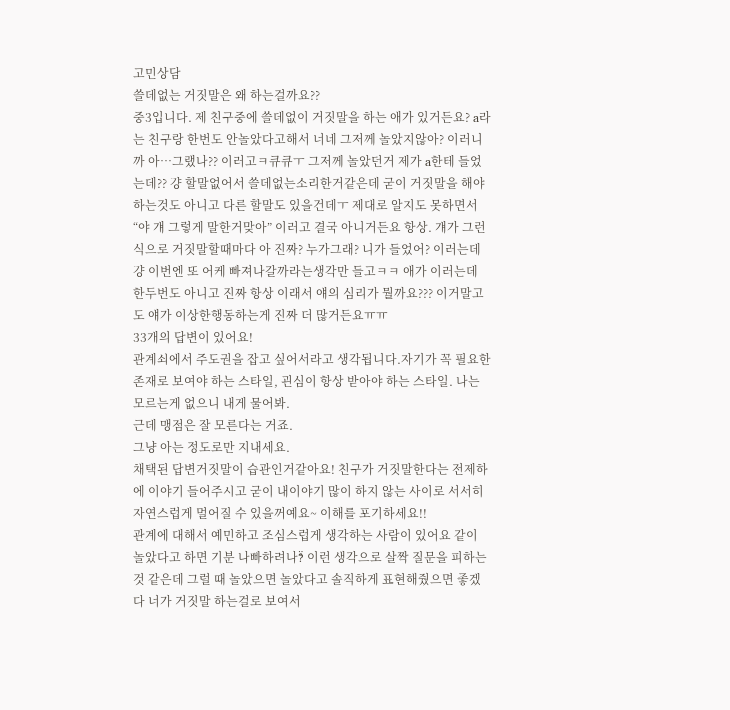고민상담
쓸데없는 거짓말은 왜 하는걸까요??
중3입니다. 제 친구중에 쓸데없이 거짓말을 하는 애가 있거든요? a라는 친구랑 한번도 안놀았다고해서 너네 그저께 놀았지않아? 이러니까 아…그랬나?? 이러고ㅋ큐큐ㅜ 그저께 놀았던거 제가 a한테 들었는데?? 걍 할말없어서 쓸데없는소리한거같은데 굳이 거짓말을 해야하는것도 아니고 다른 할말도 있을건데ㅜ 제대로 알지도 못하면서 “야 걔 그렇게 말한거맞아” 이러고 결국 아니거든요 항상. 걔가 그런식으로 거짓말할때마다 아 진짜? 누가그래? 니가 들었어? 이러는데 걍 이번엔 또 어케 빠져나갈까라는생각만 들고ㅋㅋ 애가 이러는데 한두번도 아니고 진짜 항상 이래서 얘의 심리가 뭘까요??? 이거말고도 얘가 이상한행동하는게 진짜 더 많거든요ㅠㅠ
33개의 답변이 있어요!
관계쇠에서 주도권을 잡고 싶어서라고 생각됩니다.자기가 꼭 필요한 존재로 보여야 하는 스타일, 괸심이 항상 받아야 하는 스타일. 나는 모르는게 없으니 내게 물어봐.
근데 맹점은 잘 모른다는 거죠.
그냥 아는 정도로만 지내세요.
채택된 답변거짓말이 습관인거같아요! 친구가 거짓말한다는 전제하에 이야기 들어주시고 굳이 내이야기 많이 하지 않는 사이로 서서히 자연스럽게 멀어질 수 있을꺼예요~ 이해를 포기하세요!!
관계에 대해서 예민하고 조심스럽게 생각하는 사람이 있어요 같이 놀았다고 하면 기분 나빠하려나?̊̈ 이런 생각으로 살짝 질문을 피하는 것 같은데 그럴 때 놀았으면 놀았다고 솔직하게 표현해줬으면 좋겠다 너가 거짓말 하는걸로 보여서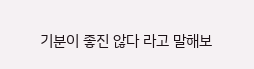기분이 좋진 않다 라고 말해보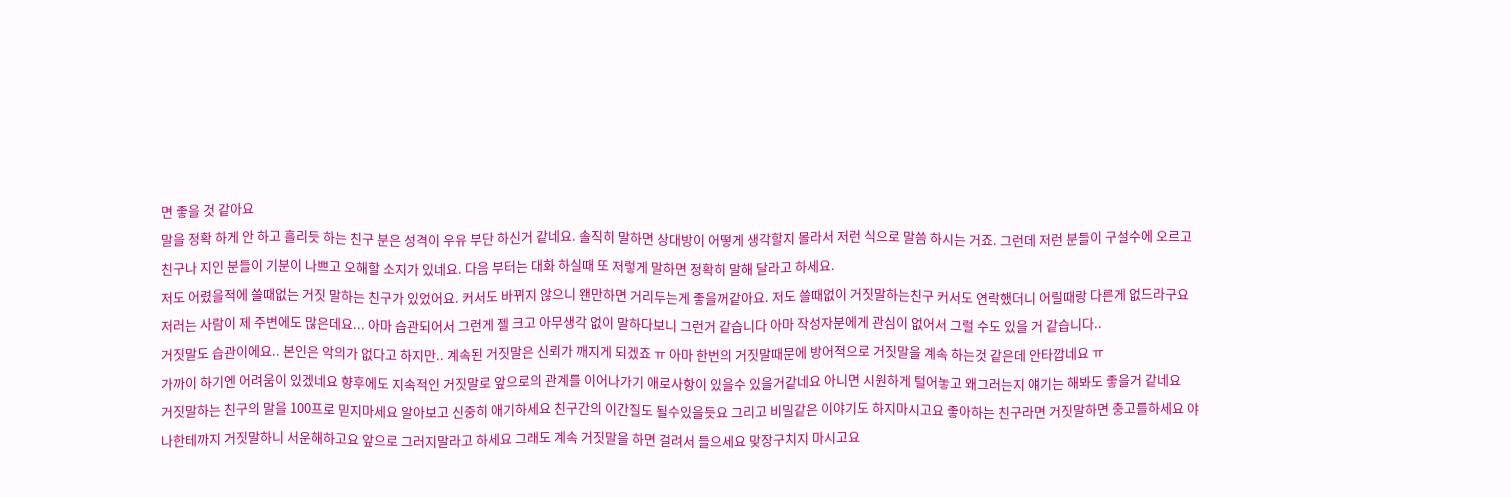면 좋을 것 같아요
말을 정확 하게 안 하고 흘리듯 하는 친구 분은 성격이 우유 부단 하신거 같네요. 솔직히 말하면 상대방이 어떻게 생각할지 몰라서 저런 식으로 말씀 하시는 거죠. 그런데 저런 분들이 구설수에 오르고 친구나 지인 분들이 기분이 나쁘고 오해할 소지가 있네요. 다음 부터는 대화 하실때 또 저렇게 말하면 정확히 말해 달라고 하세요.
저도 어렸을적에 쓸때없는 거짓 말하는 친구가 있었어요. 커서도 바뀌지 않으니 왠만하면 거리두는게 좋을꺼같아요. 저도 쓸때없이 거짓말하는친구 커서도 연락했더니 어릴때랑 다른게 없드라구요
저러는 사람이 제 주변에도 많은데요... 아마 습관되어서 그런게 젤 크고 아무생각 없이 말하다보니 그런거 같습니다 아마 작성자분에게 관심이 없어서 그럴 수도 있을 거 같습니다..
거짓말도 습관이에요.. 본인은 악의가 없다고 하지만.. 계속된 거짓말은 신뢰가 깨지게 되겠죠 ㅠ 아마 한번의 거짓말때문에 방어적으로 거짓말을 계속 하는것 같은데 안타깝네요 ㅠ
가까이 하기엔 어려움이 있겠네요 향후에도 지속적인 거짓말로 앞으로의 관계를 이어나가기 애로사항이 있을수 있을거같네요 아니면 시원하게 털어놓고 왜그러는지 얘기는 해봐도 좋을거 같네요
거짓말하는 친구의 말을 100프로 믿지마세요 알아보고 신중히 애기하세요 친구간의 이간질도 될수있을듯요 그리고 비밀같은 이야기도 하지마시고요 좋아하는 친구라면 거짓말하면 충고를하세요 야 나한테까지 거짓말하니 서운해하고요 앞으로 그러지말라고 하세요 그래도 계속 거짓말을 하면 걸려서 들으세요 맞장구치지 마시고요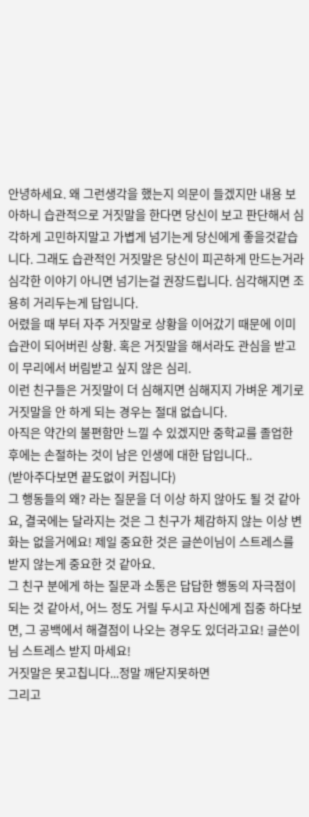안녕하세요. 왜 그런생각을 했는지 의문이 들겠지만 내용 보아하니 습관적으로 거짓말을 한다면 당신이 보고 판단해서 심각하게 고민하지말고 가볍게 넘기는게 당신에게 좋을것같습니다. 그래도 습관적인 거짓말은 당신이 피곤하게 만드는거라 심각한 이야기 아니면 넘기는걸 권장드립니다. 심각해지면 조용히 거리두는게 답입니다.
어렸을 때 부터 자주 거짓말로 상황을 이어갔기 때문에 이미 습관이 되어버린 상황. 혹은 거짓말을 해서라도 관심을 받고 이 무리에서 버림받고 싶지 않은 심리.
이런 친구들은 거짓말이 더 심해지면 심해지지 가벼운 계기로 거짓말을 안 하게 되는 경우는 절대 없습니다.
아직은 약간의 불편함만 느낄 수 있겠지만 중학교를 졸업한 후에는 손절하는 것이 남은 인생에 대한 답입니다..
(받아주다보면 끝도없이 커집니다)
그 행동들의 왜? 라는 질문을 더 이상 하지 않아도 될 것 같아요, 결국에는 달라지는 것은 그 친구가 체감하지 않는 이상 변화는 없을거에요! 제일 중요한 것은 글쓴이님이 스트레스를 받지 않는게 중요한 것 같아요.
그 친구 분에게 하는 질문과 소통은 답답한 행동의 자극점이 되는 것 같아서, 어느 정도 거릴 두시고 자신에게 집중 하다보면, 그 공백에서 해결점이 나오는 경우도 있더라고요! 글쓴이님 스트레스 받지 마세요!
거짓말은 못고칩니다...정말 깨닫지못하면
그리고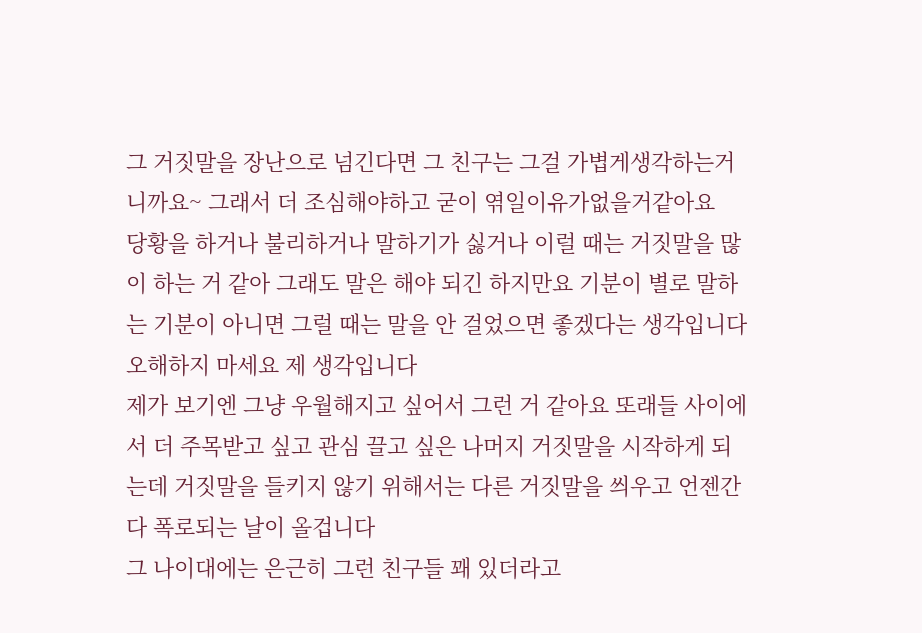그 거짓말을 장난으로 넘긴다면 그 친구는 그걸 가볍게생각하는거니까요~ 그래서 더 조심해야하고 굳이 엮일이유가없을거같아요
당황을 하거나 불리하거나 말하기가 싫거나 이럴 때는 거짓말을 많이 하는 거 같아 그래도 말은 해야 되긴 하지만요 기분이 별로 말하는 기분이 아니면 그럴 때는 말을 안 걸었으면 좋겠다는 생각입니다 오해하지 마세요 제 생각입니다
제가 보기엔 그냥 우월해지고 싶어서 그런 거 같아요 또래들 사이에서 더 주목받고 싶고 관심 끌고 싶은 나머지 거짓말을 시작하게 되는데 거짓말을 들키지 않기 위해서는 다른 거짓말을 씌우고 언젠간 다 폭로되는 날이 올겁니다
그 나이대에는 은근히 그런 친구들 꽤 있더라고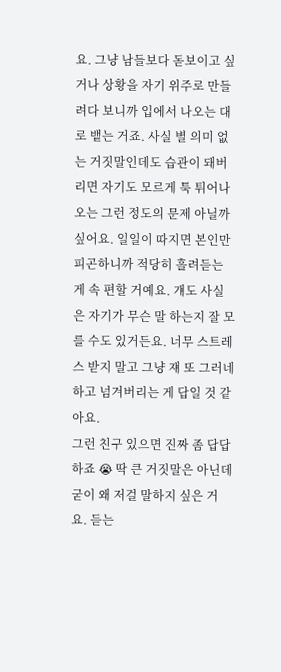요. 그냥 남들보다 돋보이고 싶거나 상황을 자기 위주로 만들려다 보니까 입에서 나오는 대로 뱉는 거죠. 사실 별 의미 없는 거짓말인데도 습관이 돼버리면 자기도 모르게 툭 튀어나오는 그런 정도의 문제 아닐까 싶어요. 일일이 따지면 본인만 피곤하니까 적당히 흘려듣는 게 속 편할 거예요. 걔도 사실은 자기가 무슨 말 하는지 잘 모를 수도 있거든요. 너무 스트레스 받지 말고 그냥 쟤 또 그러네 하고 넘겨버리는 게 답일 것 같아요.
그런 친구 있으면 진짜 좀 답답하죠 😭 딱 큰 거짓말은 아닌데 굳이 왜 저걸 말하지 싶은 거요. 듣는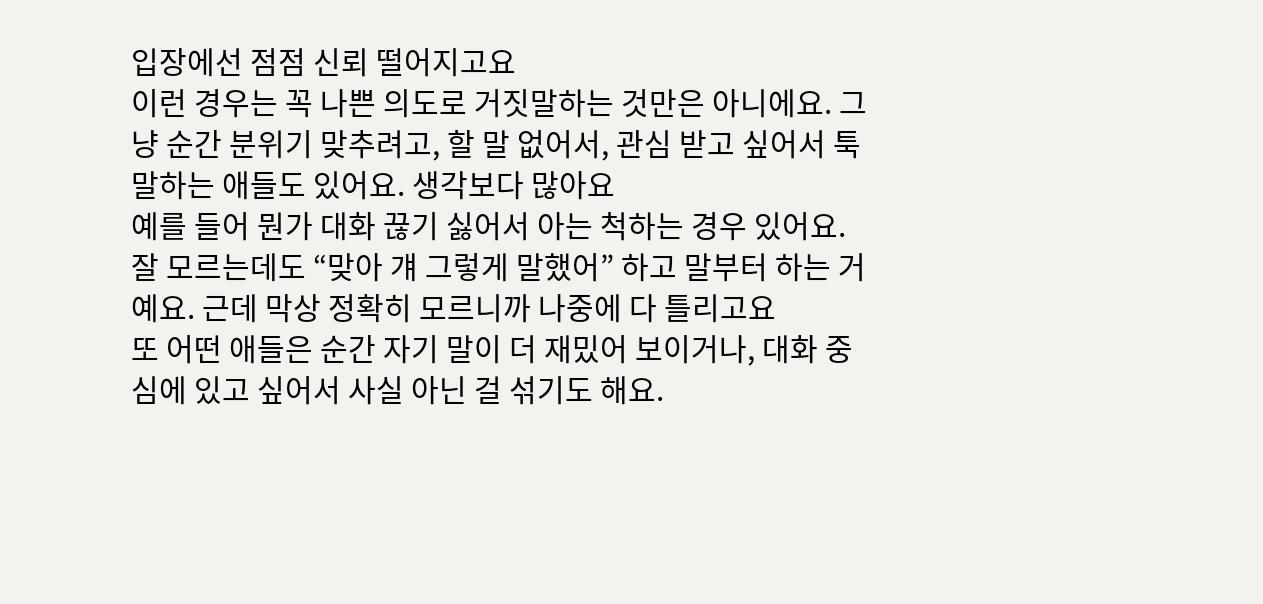입장에선 점점 신뢰 떨어지고요
이런 경우는 꼭 나쁜 의도로 거짓말하는 것만은 아니에요. 그냥 순간 분위기 맞추려고, 할 말 없어서, 관심 받고 싶어서 툭 말하는 애들도 있어요. 생각보다 많아요
예를 들어 뭔가 대화 끊기 싫어서 아는 척하는 경우 있어요. 잘 모르는데도 “맞아 걔 그렇게 말했어” 하고 말부터 하는 거예요. 근데 막상 정확히 모르니까 나중에 다 틀리고요
또 어떤 애들은 순간 자기 말이 더 재밌어 보이거나, 대화 중심에 있고 싶어서 사실 아닌 걸 섞기도 해요.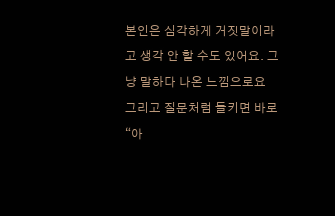본인은 심각하게 거짓말이라고 생각 안 할 수도 있어요. 그냥 말하다 나온 느낌으로요
그리고 질문처럼 들키면 바로 “아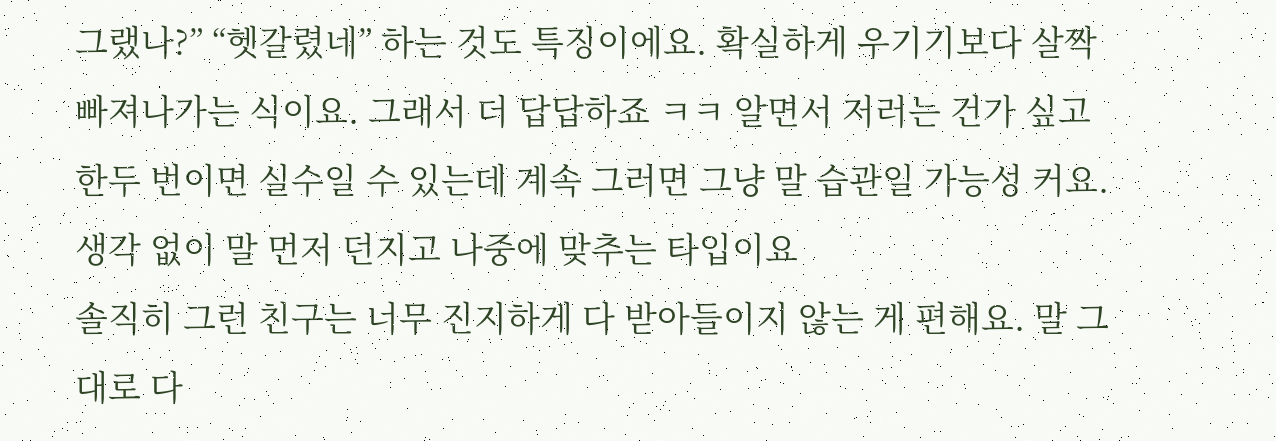그랬나?” “헷갈렸네” 하는 것도 특징이에요. 확실하게 우기기보다 살짝 빠져나가는 식이요. 그래서 더 답답하죠 ㅋㅋ 알면서 저러는 건가 싶고
한두 번이면 실수일 수 있는데 계속 그러면 그냥 말 습관일 가능성 커요. 생각 없이 말 먼저 던지고 나중에 맞추는 타입이요
솔직히 그런 친구는 너무 진지하게 다 받아들이지 않는 게 편해요. 말 그대로 다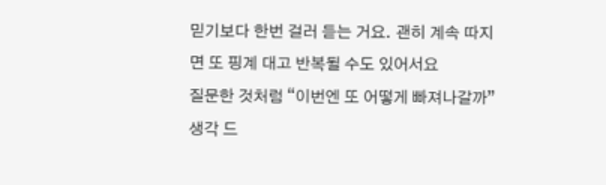믿기보다 한번 걸러 듣는 거요. 괜히 계속 따지면 또 핑계 대고 반복될 수도 있어서요
질문한 것처럼 “이번엔 또 어떻게 빠져나갈까” 생각 드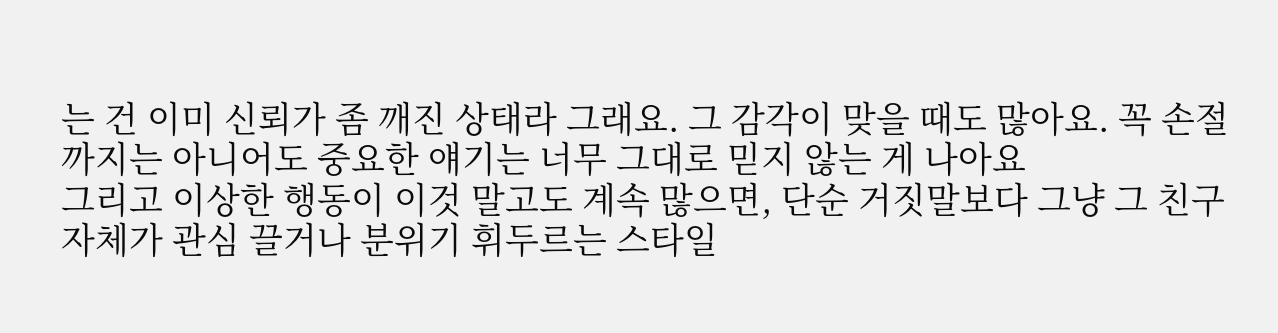는 건 이미 신뢰가 좀 깨진 상태라 그래요. 그 감각이 맞을 때도 많아요. 꼭 손절까지는 아니어도 중요한 얘기는 너무 그대로 믿지 않는 게 나아요
그리고 이상한 행동이 이것 말고도 계속 많으면, 단순 거짓말보다 그냥 그 친구 자체가 관심 끌거나 분위기 휘두르는 스타일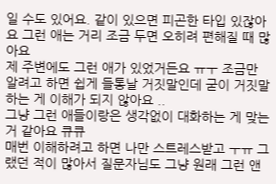일 수도 있어요. 같이 있으면 피곤한 타입 있잖아요 그런 애는 거리 조금 두면 오히려 편해질 때 많아요
제 주변에도 그런 애가 있었거든요 ㅠㅜ 조금만 알려고 하면 쉽게 들통날 거짓말인데 굳이 거짓말하는 게 이해가 되지 않아요 ..
그냥 그런 애들이랑은 생각없이 대화하는 게 맞는 거 같아요 큐큐
매번 이해하려고 하면 나만 스트레스받고 ㅜㅠ 그랬던 적이 많아서 질문자님도 그냥 원래 그런 앤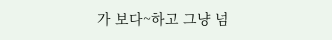가 보다~하고 그냥 넘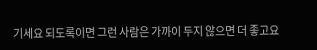기세요 되도록이면 그런 사람은 가까이 두지 않으면 더 좋고요